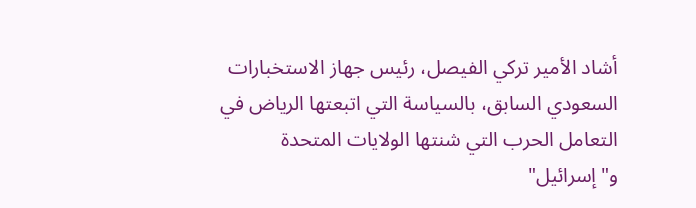أشاد الأمير تركي الفيصل، رئيس جهاز الاستخبارات السعودي السابق، بالسياسة التي اتبعتها الرياض في التعامل الحرب التي شنتها الولايات المتحدة و"إسرائيل"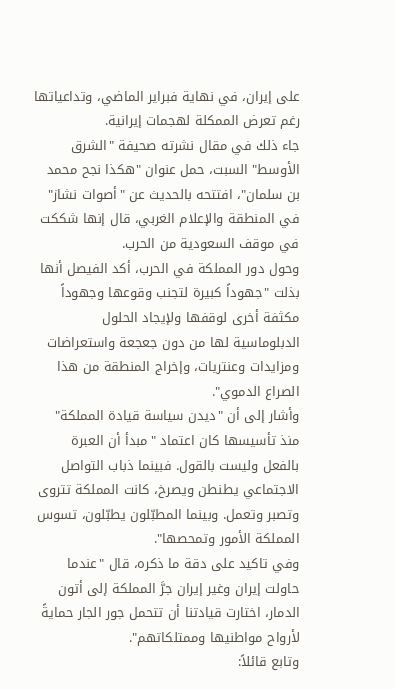على إيران، في نهاية فبراير الماضي، وتداعياتها رغم تعرض الممكلة لهجمات إيرانية.
جاء ذلك في مقال نشرته صحيفة "الشرق الأوسط" السبت، حمل عنوان "هكذا نجح محمد بن سلمان"، افتتحه بالحديث عن "أصوات نشاز" في المنطقة والإعلام الغربي، قال إنها شككت في موقف السعودية من الحرب.
وحول دور المملكة في الحرب، أكد الفيصل أنها بذلت "جهوداً كبيرة لتجنب وقوعها وجهوداً مكثفة أخرى لوقفها ولإيجاد الحلول الدبلوماسية لها من دون جعجعة واستعراضات ومزايدات وعنتريات، وإخراج المنطقة من هذا الصراع الدموي".
وأشار إلى أن "ديدن سياسة قيادة المملكة" منذ تأسيسها كان اعتماد "مبدأ أن العبرة بالفعل وليست بالقول. فبينما ذباب التواصل الاجتماعي يطنطن ويصرخ، كانت المملكة تتروى وتصبر وتعمل. وبينما المطبّلون يطبّلون، تسوس المملكة الأمور وتمحصها".
وفي تاكيد على دقة ما ذكره، قال "عندما حاولت إيران وغير إيران جرَّ المملكة إلى أتون الدمار، اختارت قيادتنا أن تتحمل جور الجار حمايةً لأرواح مواطنيها وممتلكاتهم".
وتابع قائلاً: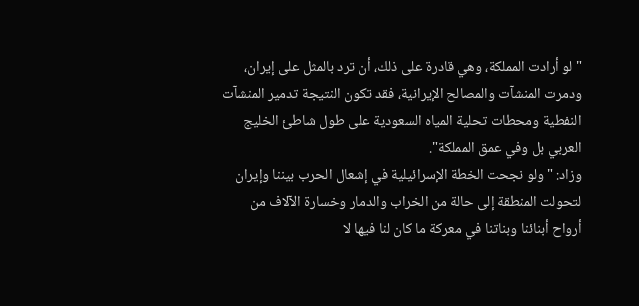"لو أرادت المملكة، وهي قادرة على ذلك، أن ترد بالمثل على إيران، ودمرت المنشآت والمصالح الإيرانية، فقد تكون النتيجة تدمير المنشآت النفطية ومحطات تحلية المياه السعودية على طول شاطئ الخليج العربي بل وفي عمق المملكة".
وزاد: "ولو نجحت الخطة الإسرائيلية في إشعال الحرب بيننا وإيران لتحولت المنطقة إلى حالة من الخراب والدمار وخسارة الآلاف من أرواح أبنائنا وبناتنا في معركة ما كان لنا فيها لا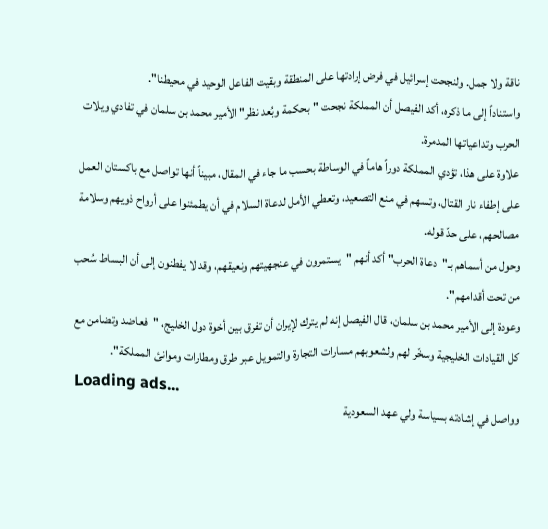ناقة ولا جمل. ولنجحت إسرائيل في فرض إرادتها على المنطقة وبقيت الفاعل الوحيد في محيطنا".
واستناداً إلى ما ذكره، أكد الفيصل أن المملكة نجحت "بحكمة وبُعد نظر" الأمير محمد بن سلمان في تفادي ويلات الحرب وتداعياتها المدمرة.
علاوة على هذا، تؤدي المملكة دوراً هاماً في الوساطة بحسب ما جاء في المقال، مبيناً أنها تواصل مع باكستان العمل على إطفاء نار القتال، وتسهم في منع التصعيد، وتعطي الأمل لدعاة السلام في أن يطمئنوا على أرواح ذويهم وسلامة مصالحهم، على حدّ قوله.
وحول من أسماهم بـ"دعاة الحرب" أكد أنهم "يستمرون في عنجهيتهم ونعيقهم، وقد لا يفطنون إلى أن البساط سُحب من تحت أقدامهم".
وعودة إلى الأمير محمد بن سلمان، قال الفيصل إنه لم يترك لإيران أن تفرق بين أخوة دول الخليج، "فعاضد وتضامن مع كل القيادات الخليجية وسخّر لهم ولشعوبهم مسارات التجارة والتمويل عبر طرق ومطارات وموانئ المملكة".
Loading ads...
وواصل في إشادته بسياسة ولي عهد السعودية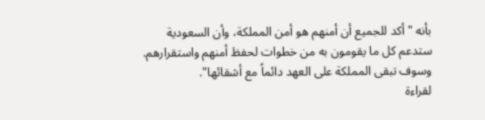بأنه "أكد للجميع أن أمنهم هو أمن المملكة، وأن السعودية ستدعم كل ما يقومون به من خطوات لحفظ أمنهم واستقرارهم. وسوف تبقى المملكة على العهد دائماً مع أشقائها".
لقراءة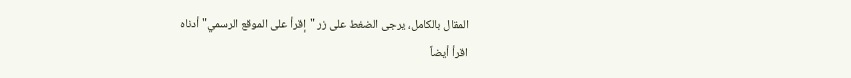المقال بالكامل، يرجى الضغط على زر "إقرأ على الموقع الرسمي" أدناه
اقرأ أيضاً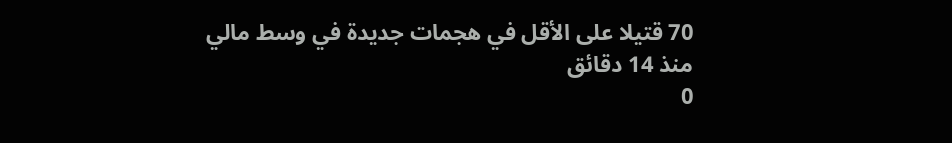70 قتيلا على الأقل في هجمات جديدة في وسط مالي
منذ 14 دقائق
0